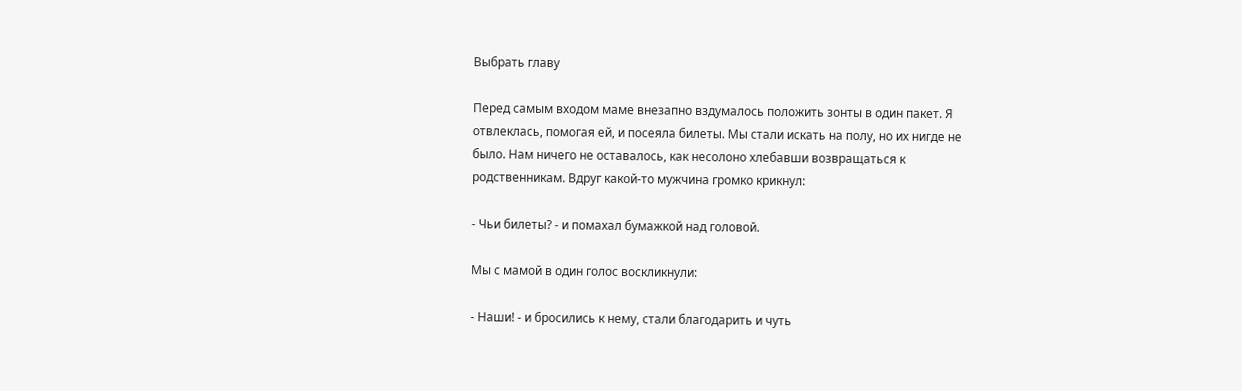Выбрать главу

Перед самым входом маме внезапно вздумалось положить зонты в один пакет. Я отвлеклась, помогая ей, и посеяла билеты. Мы стали искать на полу, но их нигде не было. Нам ничего не оставалось, как несолоно хлебавши возвращаться к родственникам. Вдруг какой-то мужчина громко крикнул:

- Чьи билеты? - и помахал бумажкой над головой.

Мы с мамой в один голос воскликнули:

- Наши! - и бросились к нему, стали благодарить и чуть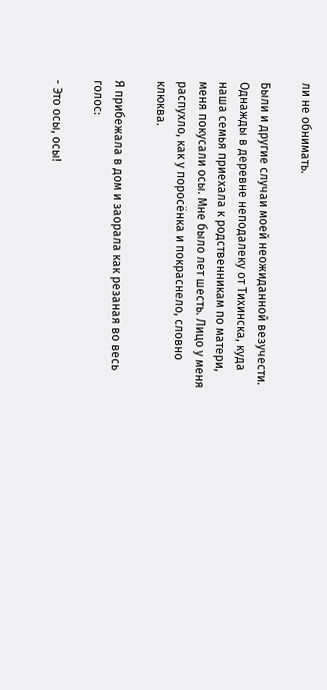ли не обнимать.

Были и другие случаи моей неожиданной везучести. Однажды в деревне неподалеку от Тихинска, куда наша семья приехала к родственникам по матери, меня покусали осы. Мне было лет шесть. Лицо у меня распухло, как у поросёнка и покраснело, словно клюква.

Я прибежала в дом и заорала как резаная во весь голос:

- Это осы, осы!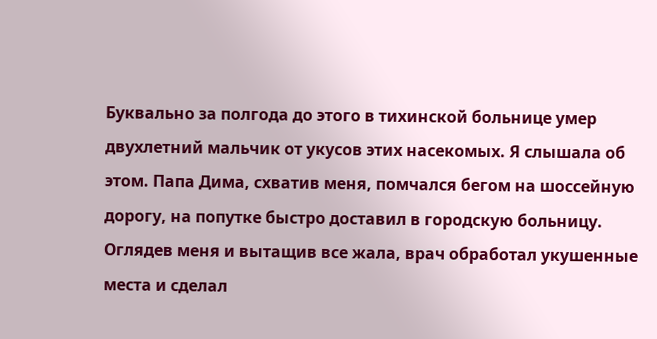Буквально за полгода до этого в тихинской больнице умер двухлетний мальчик от укусов этих насекомых. Я слышала об этом. Папа Дима, схватив меня, помчался бегом на шоссейную дорогу, на попутке быстро доставил в городскую больницу. Оглядев меня и вытащив все жала, врач обработал укушенные места и сделал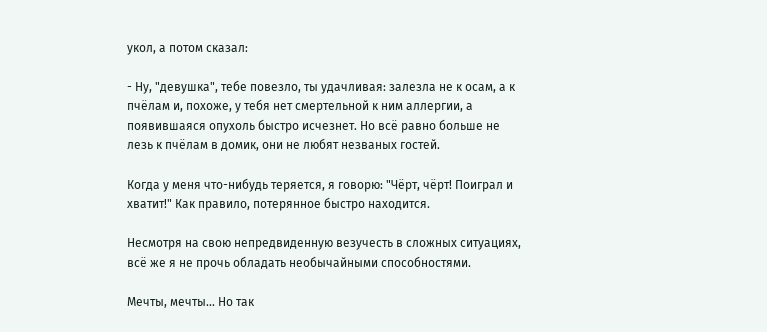укол, а потом сказал:

- Ну, "девушка", тебе повезло, ты удачливая: залезла не к осам, а к пчёлам и, похоже, у тебя нет смертельной к ним аллергии, а появившаяся опухоль быстро исчезнет. Но всё равно больше не лезь к пчёлам в домик, они не любят незваных гостей.

Когда у меня что-нибудь теряется, я говорю: "Чёрт, чёрт! Поиграл и хватит!" Как правило, потерянное быстро находится.

Несмотря на свою непредвиденную везучесть в сложных ситуациях, всё же я не прочь обладать необычайными способностями.

Мечты, мечты... Но так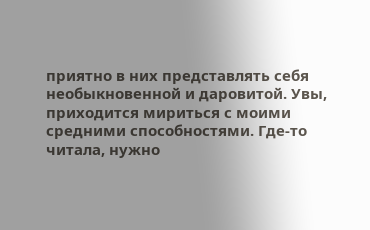приятно в них представлять себя необыкновенной и даровитой. Увы, приходится мириться с моими средними способностями. Где-то читала, нужно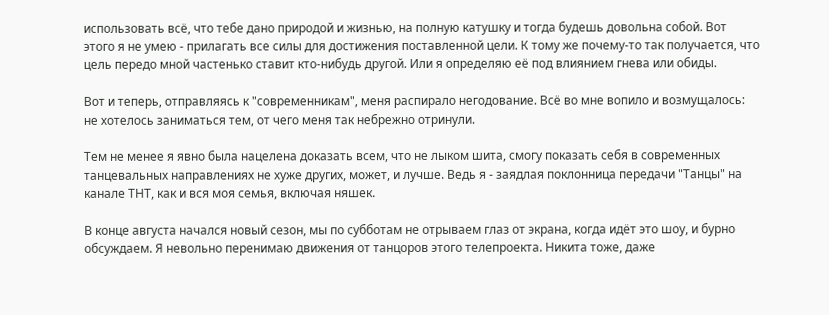использовать всё, что тебе дано природой и жизнью, на полную катушку и тогда будешь довольна собой. Вот этого я не умею - прилагать все силы для достижения поставленной цели. К тому же почему-то так получается, что цель передо мной частенько ставит кто-нибудь другой. Или я определяю её под влиянием гнева или обиды.

Вот и теперь, отправляясь к "современникам", меня распирало негодование. Всё во мне вопило и возмущалось: не хотелось заниматься тем, от чего меня так небрежно отринули.

Тем не менее я явно была нацелена доказать всем, что не лыком шита, смогу показать себя в современных танцевальных направлениях не хуже других, может, и лучше. Ведь я - заядлая поклонница передачи "Танцы" на канале ТНТ, как и вся моя семья, включая няшек.

В конце августа начался новый сезон, мы по субботам не отрываем глаз от экрана, когда идёт это шоу, и бурно обсуждаем. Я невольно перенимаю движения от танцоров этого телепроекта. Никита тоже, даже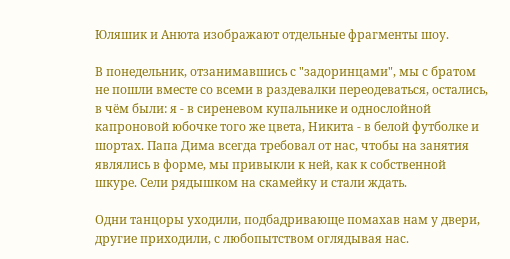Юляшик и Анюта изображают отдельные фрагменты шоу.

В понедельник, отзанимавшись с "задоринцами", мы с братом не пошли вместе со всеми в раздевалки переодеваться, остались, в чём были: я - в сиреневом купальнике и однослойной капроновой юбочке того же цвета, Никита - в белой футболке и шортах. Папа Дима всегда требовал от нас, чтобы на занятия являлись в форме, мы привыкли к ней, как к собственной шкуре. Сели рядышком на скамейку и стали ждать.

Одни танцоры уходили, подбадривающе помахав нам у двери, другие приходили, с любопытством оглядывая нас.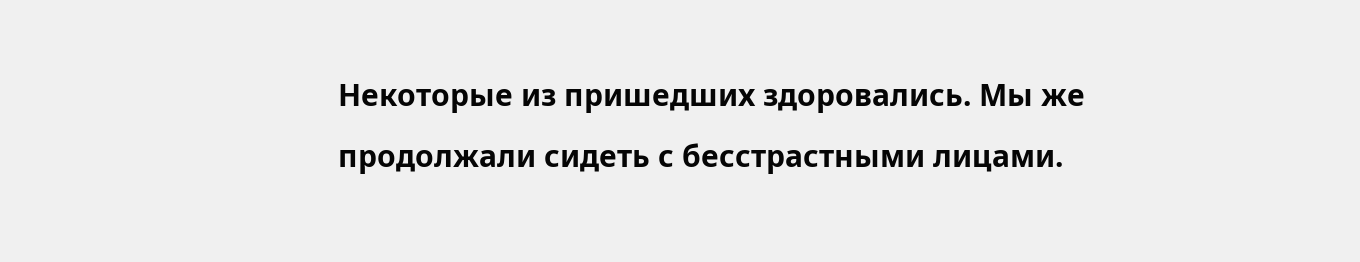Некоторые из пришедших здоровались. Мы же продолжали сидеть с бесстрастными лицами.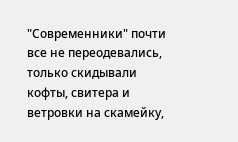"Современники" почти все не переодевались, только скидывали кофты, свитера и ветровки на скамейку,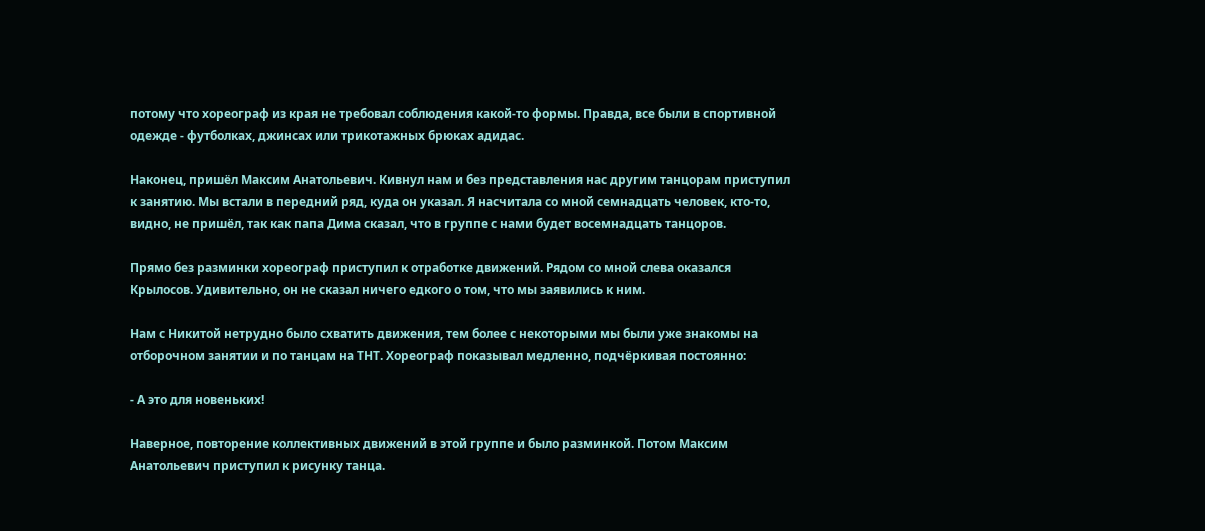потому что хореограф из края не требовал соблюдения какой-то формы. Правда, все были в спортивной одежде - футболках, джинсах или трикотажных брюках адидас.

Наконец, пришёл Максим Анатольевич. Кивнул нам и без представления нас другим танцорам приступил к занятию. Мы встали в передний ряд, куда он указал. Я насчитала со мной семнадцать человек, кто-то, видно, не пришёл, так как папа Дима сказал, что в группе с нами будет восемнадцать танцоров.

Прямо без разминки хореограф приступил к отработке движений. Рядом со мной слева оказался Крылосов. Удивительно, он не сказал ничего едкого о том, что мы заявились к ним.

Нам с Никитой нетрудно было схватить движения, тем более с некоторыми мы были уже знакомы на отборочном занятии и по танцам на ТНТ. Хореограф показывал медленно, подчёркивая постоянно:

- А это для новеньких!

Наверное, повторение коллективных движений в этой группе и было разминкой. Потом Максим Анатольевич приступил к рисунку танца.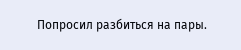Попросил разбиться на пары.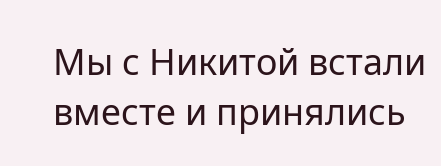Мы с Никитой встали вместе и принялись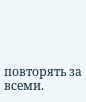повторять за всеми.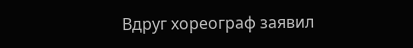Вдруг хореограф заявил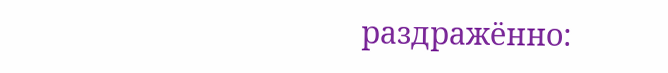раздражённо: